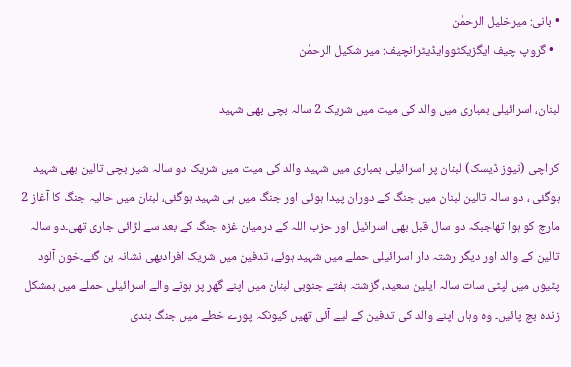• بانی: میرخلیل الرحمٰن
  • گروپ چیف ایگزیکٹووایڈیٹرانچیف: میر شکیل الرحمٰن

لبنان، اسرائیلی بمباری میں والد کی میت میں شریک 2 سالہ بچی بھی شہید

کراچی (نیوز ڈیسک) لبنان پر اسرائیلی بمباری میں شہید والد کی میت میں شریک دو سالہ شیر بچی تالین بھی شہید ہوگئی ، دو سالہ تالین لبنان میں جنگ کے دوران پیدا ہوئی اور جنگ میں ہی شہید ہوگئی، لبنان میں حالیہ جنگ کا آغاز 2 مارچ کو ہوا تھاجبکہ دو سال قبل بھی اسرائیل اور حزب اللہ کے درمیان غزہ جنگ کے بعد سے لڑائی جاری تھی۔دو سالہ تالین کے والد اور دیگر رشتہ دار اسرائیلی حملے میں شہید ہوئے، تدفین میں شریک افرادبھی نشانہ بن گئے۔خون آلود پٹیوں میں لپٹی سات سالہ ایلین سعید، گزشتہ ہفتے جنوبی لبنان میں اپنے گھر پر ہونے والے اسرائیلی حملے میں بمشکل زندہ بچ پائیں۔ وہ وہاں اپنے والد کی تدفین کے لیے آئی تھیں کیونکہ پورے خطے میں جنگ بندی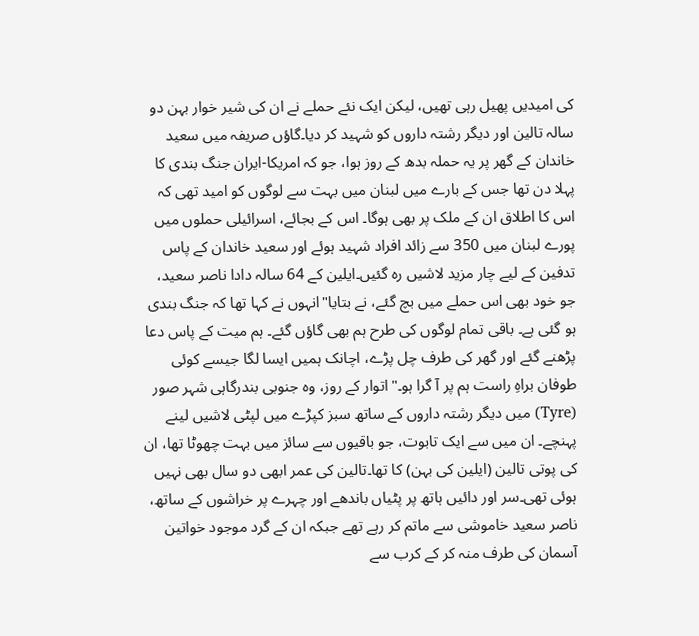کی امیدیں پھیل رہی تھیں، لیکن ایک نئے حملے نے ان کی شیر خوار بہن دو سالہ تالین اور دیگر رشتہ داروں کو شہید کر دیا۔گاؤں صریفہ میں سعید خاندان کے گھر پر یہ حملہ بدھ کے روز ہوا، جو کہ امریکا-ایران جنگ بندی کا پہلا دن تھا جس کے بارے میں لبنان میں بہت سے لوگوں کو امید تھی کہ اس کا اطلاق ان کے ملک پر بھی ہوگا۔ اس کے بجائے، اسرائیلی حملوں میں پورے لبنان میں 350 سے زائد افراد شہید ہوئے اور سعید خاندان کے پاس تدفین کے لیے چار مزید لاشیں رہ گئیں۔ایلین کے 64 سالہ دادا ناصر سعید، جو خود بھی اس حملے میں بچ گئے، نے بتایا"انہوں نے کہا تھا کہ جنگ بندی ہو گئی ہے۔ باقی تمام لوگوں کی طرح ہم بھی گاؤں گئے۔ ہم میت کے پاس دعا پڑھنے گئے اور گھر کی طرف چل پڑے، اچانک ہمیں ایسا لگا جیسے کوئی طوفان براہِ راست ہم پر آ گرا ہو۔"اتوار کے روز، وہ جنوبی بندرگاہی شہر صور (Tyre) میں دیگر رشتہ داروں کے ساتھ سبز کپڑے میں لپٹی لاشیں لینے پہنچے۔ ان میں سے ایک تابوت، جو باقیوں سے سائز میں بہت چھوٹا تھا، ان کی پوتی تالین (ایلین کی بہن) کا تھا۔تالین کی عمر ابھی دو سال بھی نہیں ہوئی تھی۔سر اور دائیں ہاتھ پر پٹیاں باندھے اور چہرے پر خراشوں کے ساتھ، ناصر سعید خاموشی سے ماتم کر رہے تھے جبکہ ان کے گرد موجود خواتین آسمان کی طرف منہ کر کے کرب سے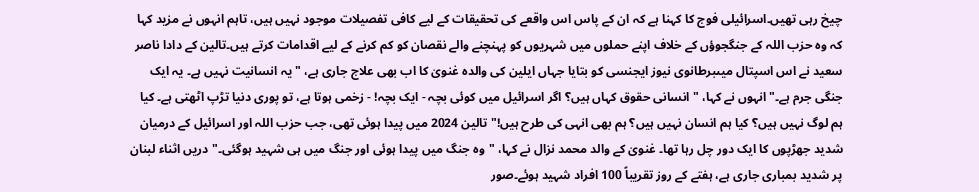چیخ رہی تھیں۔اسرائیلی فوج کا کہنا ہے کہ ان کے پاس اس واقعے کی تحقیقات کے لیے کافی تفصیلات موجود نہیں ہیں، تاہم انہوں نے مزید کہا کہ وہ حزب اللہ کے جنگجوؤں کے خلاف اپنے حملوں میں شہریوں کو پہنچنے والے نقصان کو کم کرنے کے لیے اقدامات کرتے ہیں۔تالین کے دادا ناصر سعید نے اس اسپتال میںبرطانوی نیوز ایجنسی کو بتایا جہاں ایلین کی والدہ غنویٰ کا اب بھی علاج جاری ہے، "یہ انسانیت نہیں ہے۔ یہ ایک جنگی جرم ہے۔"انہوں نے کہا، "انسانی حقوق کہاں ہیں؟ اگر اسرائیل میں کوئی بچہ - ایک بچہ! - زخمی ہوتا ہے، تو پوری دنیا تڑپ اٹھتی ہے۔ کیا ہم لوگ نہیں ہیں؟ کیا ہم انسان نہیں ہیں؟ ہم بھی انہی کی طرح ہیں!"تالین 2024 میں پیدا ہوئی تھی، جب حزب اللہ اور اسرائیل کے درمیان شدید جھڑپوں کا ایک دور چل رہا تھا۔ غنویٰ کے والد محمد نزال نے کہا، "وہ جنگ میں پیدا ہوئی اور جنگ میں ہی شہید ہوگئی۔"دریں اثناء لبنان پر شدید بمباری جاری ہے، ہفتے کے روز تقریباً 100 افراد شہید ہوئے۔صور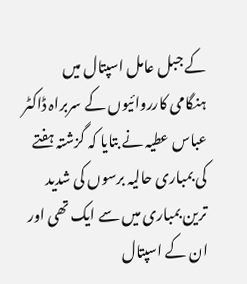کے جبل عامل اسپتال میں ہنگامی کارروائیوں کے سربراہ ڈاکٹر عباس عطیہ نے بتایا کہ گزشتہ ہفتے کی بمباری حالیہ برسوں کی شدید ترین بمباری میں سے ایک تھی اور ان کے اسپتال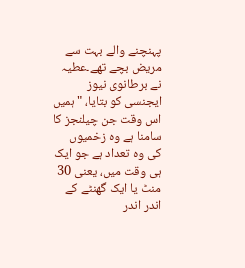پہنچنے والے بہت سے مریض بچے تھے۔عطیہ نے برطانوی نیوز ایجنسی کو بتایا، "ہمیں اس وقت جن چیلنجز کا سامنا ہے وہ زخمیوں کی وہ تعداد ہے جو ایک ہی وقت میں، یعنی 30 منٹ یا ایک گھنٹے کے اندر اندر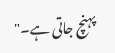پہنچ جاتی ہے۔"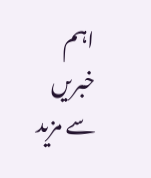اہم خبریں سے مزید